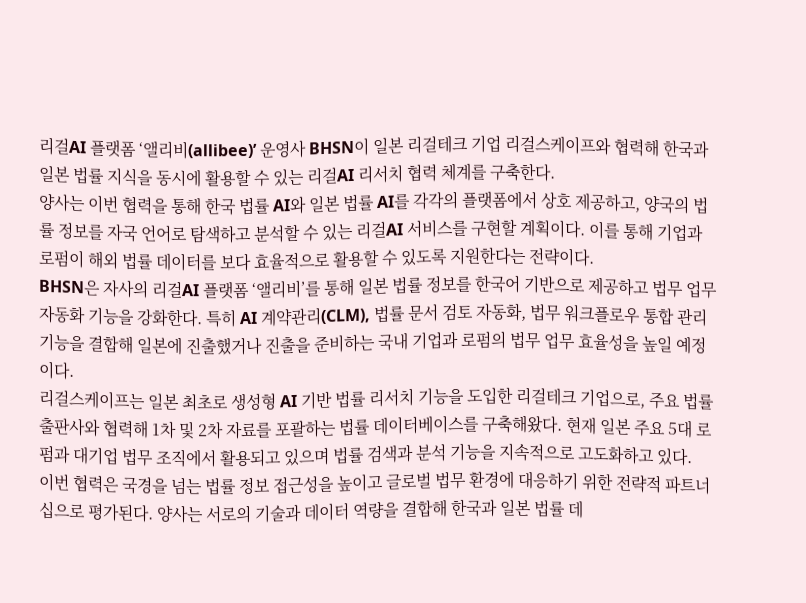리걸AI 플랫폼 ‘앨리비(allibee)’ 운영사 BHSN이 일본 리걸테크 기업 리걸스케이프와 협력해 한국과 일본 법률 지식을 동시에 활용할 수 있는 리걸AI 리서치 협력 체계를 구축한다.
양사는 이번 협력을 통해 한국 법률 AI와 일본 법률 AI를 각각의 플랫폼에서 상호 제공하고, 양국의 법률 정보를 자국 언어로 탐색하고 분석할 수 있는 리걸AI 서비스를 구현할 계획이다. 이를 통해 기업과 로펌이 해외 법률 데이터를 보다 효율적으로 활용할 수 있도록 지원한다는 전략이다.
BHSN은 자사의 리걸AI 플랫폼 ‘앨리비’를 통해 일본 법률 정보를 한국어 기반으로 제공하고 법무 업무 자동화 기능을 강화한다. 특히 AI 계약관리(CLM), 법률 문서 검토 자동화, 법무 워크플로우 통합 관리 기능을 결합해 일본에 진출했거나 진출을 준비하는 국내 기업과 로펌의 법무 업무 효율성을 높일 예정이다.
리걸스케이프는 일본 최초로 생성형 AI 기반 법률 리서치 기능을 도입한 리걸테크 기업으로, 주요 법률 출판사와 협력해 1차 및 2차 자료를 포괄하는 법률 데이터베이스를 구축해왔다. 현재 일본 주요 5대 로펌과 대기업 법무 조직에서 활용되고 있으며 법률 검색과 분석 기능을 지속적으로 고도화하고 있다.
이번 협력은 국경을 넘는 법률 정보 접근성을 높이고 글로벌 법무 환경에 대응하기 위한 전략적 파트너십으로 평가된다. 양사는 서로의 기술과 데이터 역량을 결합해 한국과 일본 법률 데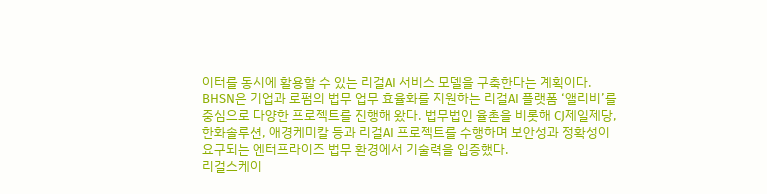이터를 동시에 활용할 수 있는 리걸AI 서비스 모델을 구축한다는 계획이다.
BHSN은 기업과 로펌의 법무 업무 효율화를 지원하는 리걸AI 플랫폼 ‘앨리비’를 중심으로 다양한 프로젝트를 진행해 왔다. 법무법인 율촌을 비롯해 CJ제일제당, 한화솔루션, 애경케미칼 등과 리걸AI 프로젝트를 수행하며 보안성과 정확성이 요구되는 엔터프라이즈 법무 환경에서 기술력을 입증했다.
리걸스케이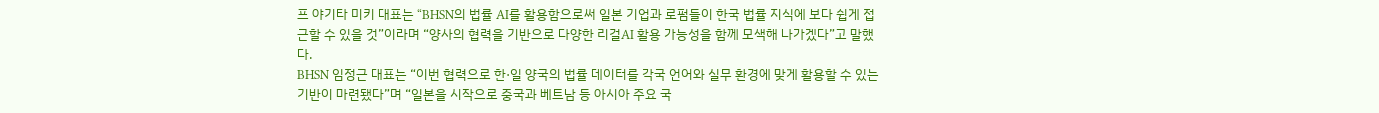프 야기타 미키 대표는 “BHSN의 법률 AI를 활용함으로써 일본 기업과 로펌들이 한국 법률 지식에 보다 쉽게 접근할 수 있을 것”이라며 “양사의 협력을 기반으로 다양한 리걸AI 활용 가능성을 함께 모색해 나가겠다”고 말했다.
BHSN 임정근 대표는 “이번 협력으로 한·일 양국의 법률 데이터를 각국 언어와 실무 환경에 맞게 활용할 수 있는 기반이 마련됐다”며 “일본을 시작으로 중국과 베트남 등 아시아 주요 국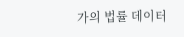가의 법률 데이터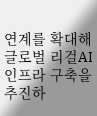연계를 확대해 글로벌 리걸AI 인프라 구축을 추진하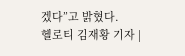겠다”고 밝혔다.
헬로티 김재황 기자 |